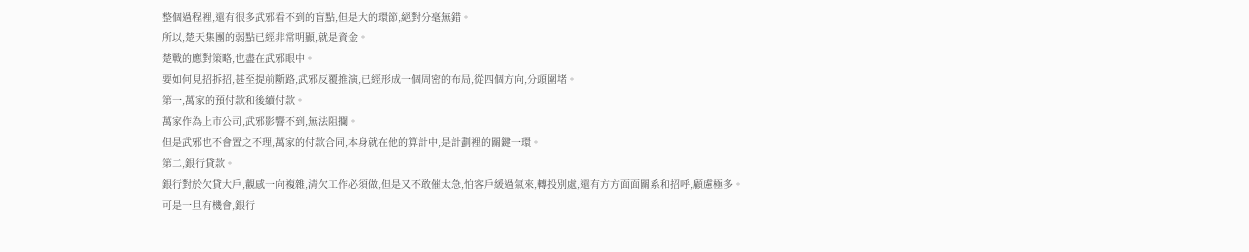整個過程裡,還有很多武邪看不到的盲點,但是大的環節,絕對分毫無錯。
所以,楚天集團的弱點已經非常明顯,就是資金。
楚戰的應對策略,也盡在武邪眼中。
要如何見招拆招,甚至提前斷路,武邪反覆推演,已經形成一個周密的布局,從四個方向,分頭圍堵。
第一,萬家的預付款和後續付款。
萬家作為上市公司,武邪影響不到,無法阻攔。
但是武邪也不會置之不理,萬家的付款合同,本身就在他的算計中,是計劃裡的關鍵一環。
第二,銀行貸款。
銀行對於欠貸大戶,觀感一向複雜,清欠工作必須做,但是又不敢催太急,怕客戶緩過氣來,轉投別處,還有方方面面關系和招呼,顧慮極多。
可是一旦有機會,銀行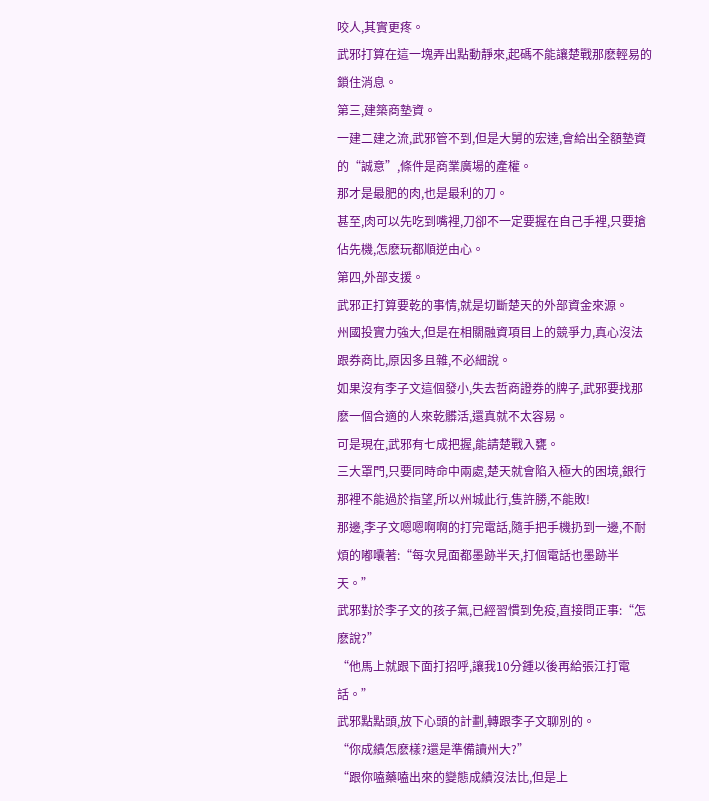咬人,其實更疼。
武邪打算在這一塊弄出點動靜來,起碼不能讓楚戰那麽輕易的鎖住消息。
第三,建築商墊資。
一建二建之流,武邪管不到,但是大舅的宏達,會給出全額墊資的“誠意”,條件是商業廣場的產權。
那才是最肥的肉,也是最利的刀。
甚至,肉可以先吃到嘴裡,刀卻不一定要握在自己手裡,只要搶佔先機,怎麽玩都順逆由心。
第四,外部支援。
武邪正打算要乾的事情,就是切斷楚天的外部資金來源。
州國投實力強大,但是在相關融資項目上的競爭力,真心沒法跟券商比,原因多且雜,不必細說。
如果沒有李子文這個發小,失去哲商證券的牌子,武邪要找那麽一個合適的人來乾髒活,還真就不太容易。
可是現在,武邪有七成把握,能請楚戰入甕。
三大罩門,只要同時命中兩處,楚天就會陷入極大的困境,銀行那裡不能過於指望,所以州城此行,隻許勝,不能敗!
那邊,李子文嗯嗯啊啊的打完電話,隨手把手機扔到一邊,不耐煩的嘟囔著:“每次見面都墨跡半天,打個電話也墨跡半天。”
武邪對於李子文的孩子氣,已經習慣到免疫,直接問正事:“怎麽說?”
“他馬上就跟下面打招呼,讓我10分鍾以後再給張江打電話。”
武邪點點頭,放下心頭的計劃,轉跟李子文聊別的。
“你成績怎麽樣?還是準備讀州大?”
“跟你嗑藥嗑出來的變態成績沒法比,但是上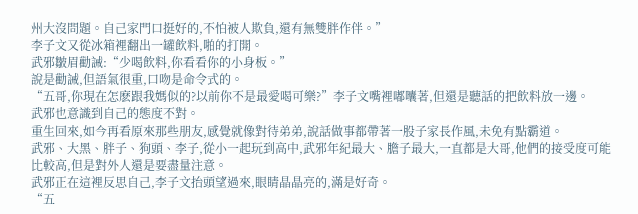州大沒問題。自己家門口挺好的,不怕被人欺負,還有無雙胖作伴。”
李子文又從冰箱裡翻出一罐飲料,啪的打開。
武邪皺眉勸誡:“少喝飲料,你看看你的小身板。”
說是勸誡,但語氣很重,口吻是命令式的。
“五哥,你現在怎麽跟我媽似的?以前你不是最愛喝可樂?”李子文嘴裡嘟囔著,但還是聽話的把飲料放一邊。
武邪也意識到自己的態度不對。
重生回來,如今再看原來那些朋友,感覺就像對待弟弟,說話做事都帶著一股子家長作風,未免有點霸道。
武邪、大黑、胖子、狗頭、李子,從小一起玩到高中,武邪年紀最大、膽子最大,一直都是大哥,他們的接受度可能比較高,但是對外人還是要盡量注意。
武邪正在這裡反思自己,李子文抬頭望過來,眼睛晶晶亮的,滿是好奇。
“五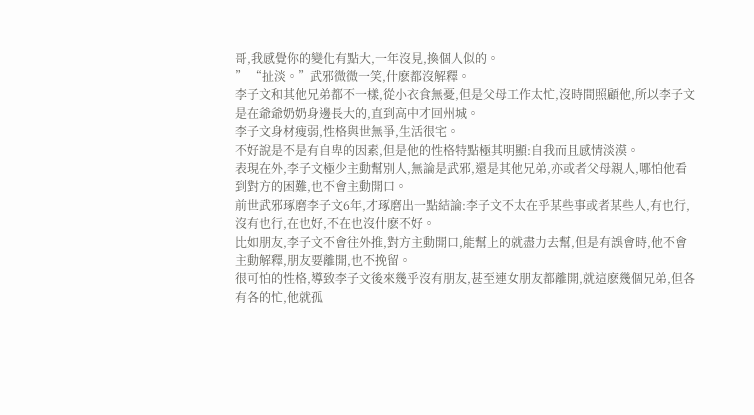哥,我感覺你的變化有點大,一年沒見,換個人似的。
” “扯淡。”武邪微微一笑,什麽都沒解釋。
李子文和其他兄弟都不一樣,從小衣食無憂,但是父母工作太忙,沒時間照顧他,所以李子文是在爺爺奶奶身邊長大的,直到高中才回州城。
李子文身材瘦弱,性格與世無爭,生活很宅。
不好說是不是有自卑的因素,但是他的性格特點極其明顯:自我而且感情淡漠。
表現在外,李子文極少主動幫別人,無論是武邪,還是其他兄弟,亦或者父母親人,哪怕他看到對方的困難,也不會主動開口。
前世武邪琢磨李子文6年,才琢磨出一點結論:李子文不太在乎某些事或者某些人,有也行,沒有也行,在也好,不在也沒什麽不好。
比如朋友,李子文不會往外推,對方主動開口,能幫上的就盡力去幫,但是有誤會時,他不會主動解釋,朋友要離開,也不挽留。
很可怕的性格,導致李子文後來幾乎沒有朋友,甚至連女朋友都離開,就這麽幾個兄弟,但各有各的忙,他就孤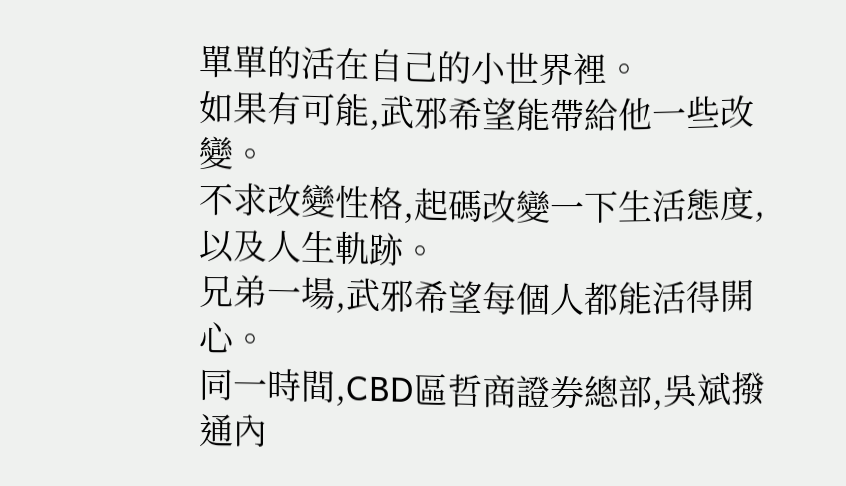單單的活在自己的小世界裡。
如果有可能,武邪希望能帶給他一些改變。
不求改變性格,起碼改變一下生活態度,以及人生軌跡。
兄弟一場,武邪希望每個人都能活得開心。
同一時間,CBD區哲商證券總部,吳斌撥通內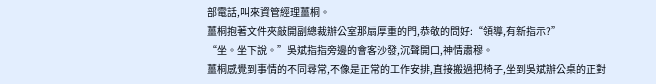部電話,叫來資管經理薑桐。
薑桐抱著文件夾敲開副總裁辦公室那扇厚重的門,恭敬的問好:“領導,有新指示?”
“坐。坐下說。”吳斌指指旁邊的會客沙發,沉聲開口,神情肅穆。
薑桐感覺到事情的不同尋常,不像是正常的工作安排,直接搬過把椅子,坐到吳斌辦公桌的正對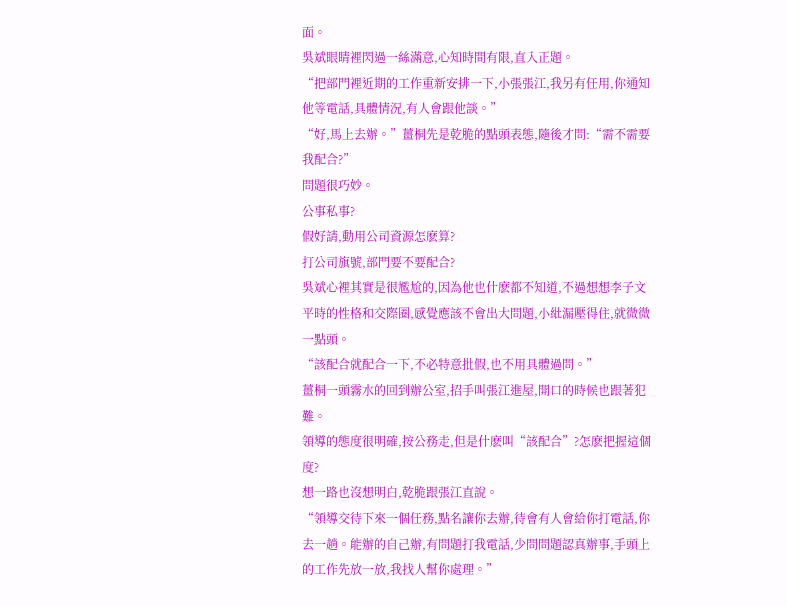面。
吳斌眼睛裡閃過一絲滿意,心知時間有限,直入正題。
“把部門裡近期的工作重新安排一下,小張張江,我另有任用,你通知他等電話,具體情況,有人會跟他談。”
“好,馬上去辦。”薑桐先是乾脆的點頭表態,隨後才問:“需不需要我配合?”
問題很巧妙。
公事私事?
假好請,動用公司資源怎麽算?
打公司旗號,部門要不要配合?
吳斌心裡其實是很尷尬的,因為他也什麽都不知道,不過想想李子文平時的性格和交際圈,感覺應該不會出大問題,小紕漏壓得住,就微微一點頭。
“該配合就配合一下,不必特意批假,也不用具體過問。”
薑桐一頭霧水的回到辦公室,招手叫張江進屋,開口的時候也跟著犯難。
領導的態度很明確,按公務走,但是什麽叫“該配合”?怎麽把握這個度?
想一路也沒想明白,乾脆跟張江直說。
“領導交待下來一個任務,點名讓你去辦,待會有人會給你打電話,你去一趟。能辦的自己辦,有問題打我電話,少問問題認真辦事,手頭上的工作先放一放,我找人幫你處理。”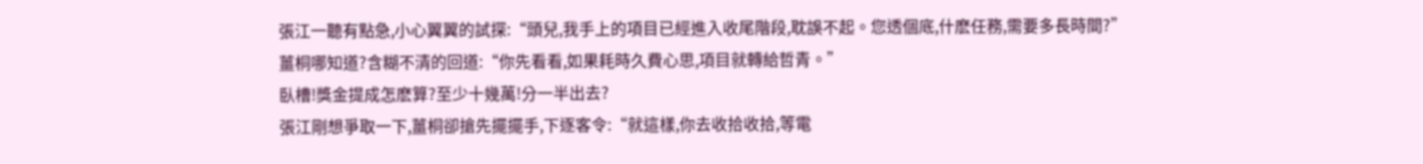張江一聽有點急,小心翼翼的試探:“頭兒,我手上的項目已經進入收尾階段,耽誤不起。您透個底,什麽任務,需要多長時間?”
薑桐哪知道?含糊不清的回道:“你先看看,如果耗時久費心思,項目就轉給哲青。”
臥槽!獎金提成怎麽算?至少十幾萬!分一半出去?
張江剛想爭取一下,薑桐卻搶先擺擺手,下逐客令:“就這樣,你去收拾收拾,等電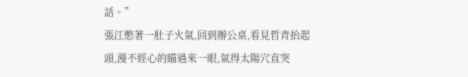話。”
張江憋著一肚子火氣,回到辦公桌,看見哲青抬起頭,漫不經心的瞄過來一眼,氣得太陽穴直突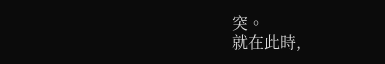突。
就在此時,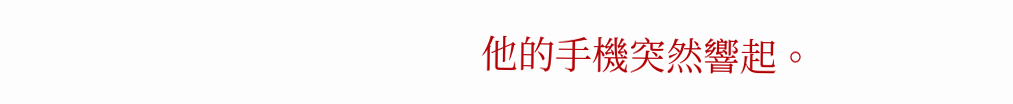他的手機突然響起。